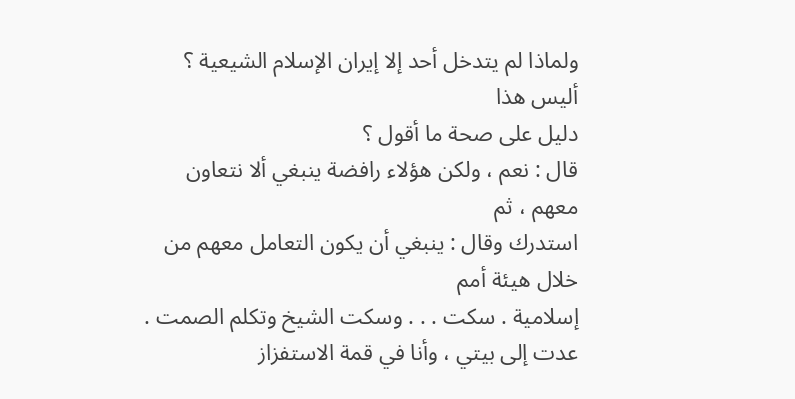ولماذا لم يتدخل أحد إلا إيران الإسلام الشيعية ؟ أليس هذا
دليل على صحة ما أقول ؟
قال : نعم ، ولكن هؤلاء رافضة ينبغي ألا نتعاون معهم ، ثم
استدرك وقال : ينبغي أن يكون التعامل معهم من خلال هيئة أمم
إسلامية . سكت . . . وسكت الشيخ وتكلم الصمت .
عدت إلى بيتي ، وأنا في قمة الاستفزاز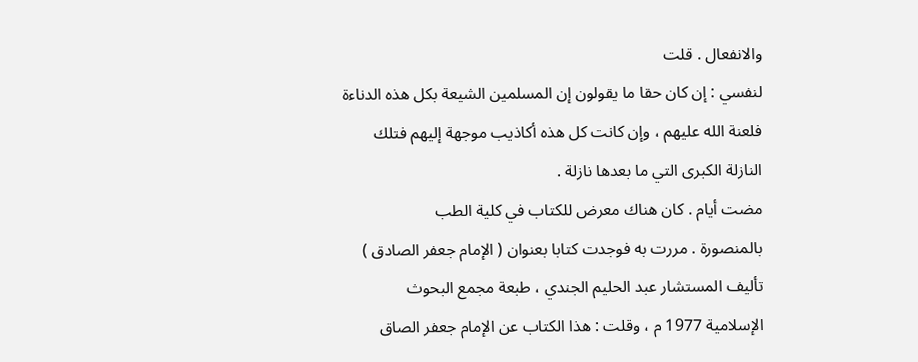والانفعال . قلت
لنفسي : إن كان حقا ما يقولون إن المسلمين الشيعة بكل هذه الدناءة
فلعنة الله عليهم ، وإن كانت كل هذه أكاذيب موجهة إليهم فتلك
النازلة الكبرى التي ما بعدها نازلة .
مضت أيام . كان هناك معرض للكتاب في كلية الطب
بالمنصورة . مررت به فوجدت كتابا بعنوان ( الإمام جعفر الصادق )
تأليف المستشار عبد الحليم الجندي ، طبعة مجمع البحوث
الإسلامية 1977 م ، وقلت : هذا الكتاب عن الإمام جعفر الصاق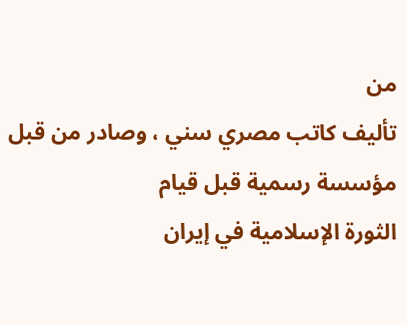من
تأليف كاتب مصري سني ، وصادر من قبل مؤسسة رسمية قبل قيام
الثورة الإسلامية في إيران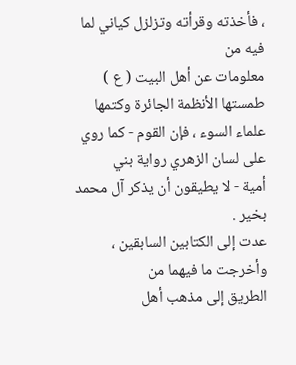، فأخذته وقرأته وتزلزل كياني لما فيه من
معلومات عن أهل البيت ( ع ) طمستها الأنظمة الجائرة وكتمها
علماء السوء ، فإن القوم - كما روي على لسان الزهري رواية بني
أمية - لا يطيقون أن يذكر آل محمد بخير .
عدت إلى الكتابين السابقين ، وأخرجت ما فيهما من
الطريق إلى مذهب أهل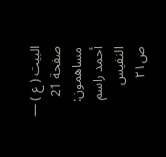البيت ( ع ) — صفحة 21
مساهمون: أحمد راسم النفيس
ص٢١